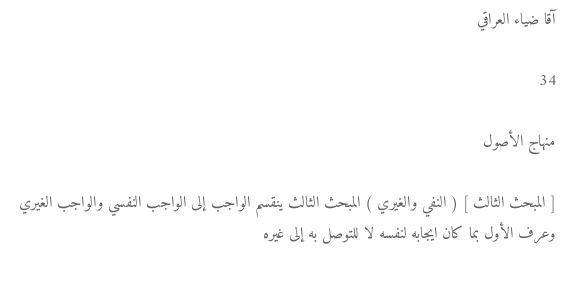آقا ضياء العراقي

34

منهاج الأصول

[ المبحث الثالث ] ( النفي والغيري ) المبحث الثالث ينقسم الواجب إلى الواجب النفسي والواجب الغيري وعرف الأول بما كان ايجابه لنفسه لا للتوصل به إلى غيره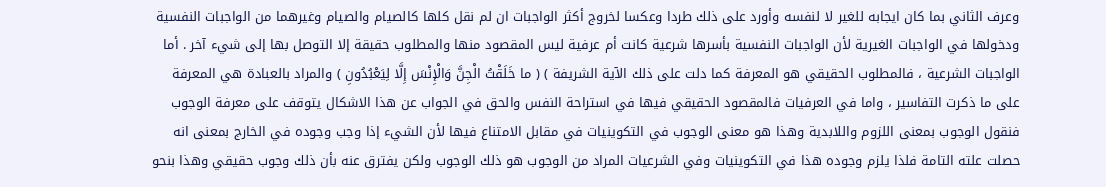وعرف الثاني بما كان ايجابه للغير لا لنفسه وأورد على ذلك طردا وعكسا لخروج أكثر الواجبات ان لم نقل كلها كالصيام والصيام وغيرهما من الواجبات النفسية ودخولها في الواجبات الغيرية لأن الواجبات النفسية بأسرها شرعية كانت أم عرفية ليس المقصود منها والمطلوب حقيقة إلا التوصل بها إلى شيء آخر . أما الواجبات الشرعية ، فالمطلوب الحقيقي هو المعرفة كما دلت على ذلك الآية الشريفة ) ( ما خَلَقْتُ الْجِنَّ وَالْإِنْسَ إِلَّا لِيَعْبُدُونِ ) والمراد بالعبادة هي المعرفة على ما ذكرت التفاسير ، واما في العرفيات فالمقصود الحقيقي فيها في استراحة النفس والحق في الجواب عن هذا الاشكال يتوقف على معرفة الوجوب فنقول الوجوب بمعنى اللزوم واللابدية وهذا هو معنى الوجوب في التكوينيات في مقابل الامتناع فيها لأن الشيء إذا وجب وجوده في الخارج بمعنى انه حصلت علته التامة فلذا يلزم وجوده هذا في التكوينيات وفي الشرعيات المراد من الوجوب هو ذلك الوجوب ولكن يفترق عنه بأن ذلك وجوب حقيقي وهذا بنحو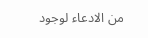من الادعاء لوجود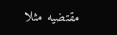مقتضيه مثلا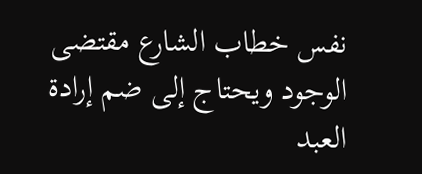نفس خطاب الشارع مقتضى الوجود ويحتاج إلى ضم إرادة العبد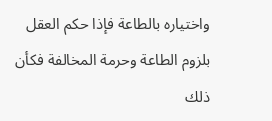واختياره بالطاعة فإذا حكم العقل بلزوم الطاعة وحرمة المخالفة فكأن ذلك